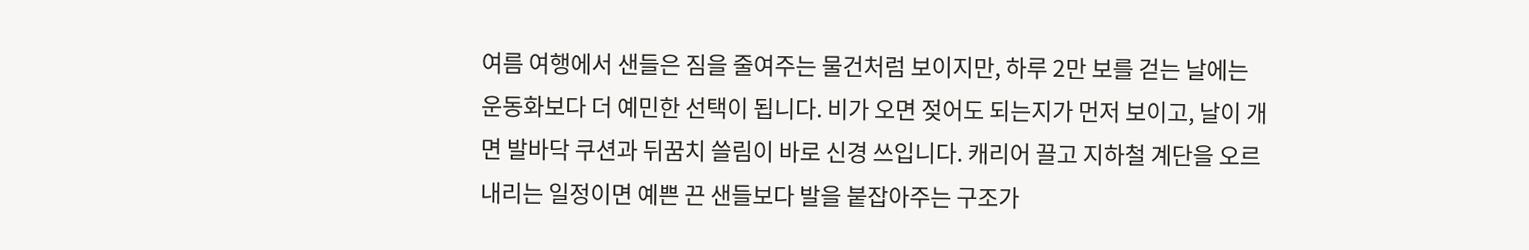여름 여행에서 샌들은 짐을 줄여주는 물건처럼 보이지만, 하루 2만 보를 걷는 날에는 운동화보다 더 예민한 선택이 됩니다. 비가 오면 젖어도 되는지가 먼저 보이고, 날이 개면 발바닥 쿠션과 뒤꿈치 쓸림이 바로 신경 쓰입니다. 캐리어 끌고 지하철 계단을 오르내리는 일정이면 예쁜 끈 샌들보다 발을 붙잡아주는 구조가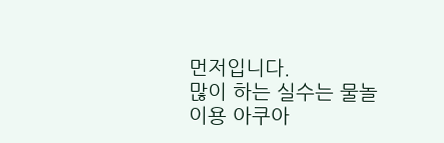먼저입니다.
많이 하는 실수는 물놀이용 아쿠아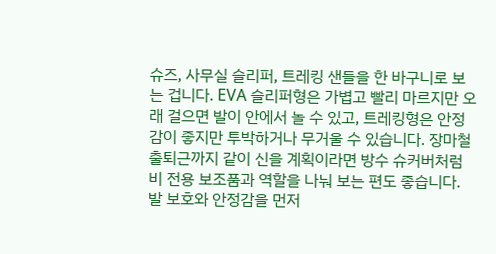슈즈, 사무실 슬리퍼, 트레킹 샌들을 한 바구니로 보는 겁니다. EVA 슬리퍼형은 가볍고 빨리 마르지만 오래 걸으면 발이 안에서 놀 수 있고, 트레킹형은 안정감이 좋지만 투박하거나 무거울 수 있습니다. 장마철 출퇴근까지 같이 신을 계획이라면 방수 슈커버처럼 비 전용 보조품과 역할을 나눠 보는 편도 좋습니다.
발 보호와 안정감을 먼저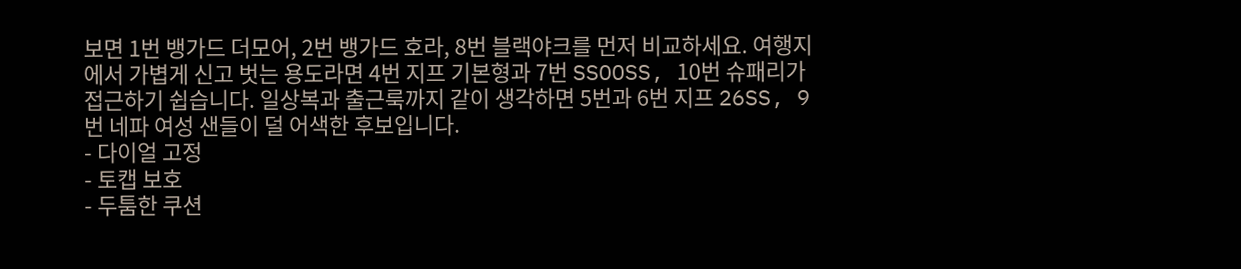보면 1번 뱅가드 더모어, 2번 뱅가드 호라, 8번 블랙야크를 먼저 비교하세요. 여행지에서 가볍게 신고 벗는 용도라면 4번 지프 기본형과 7번 SSOOSS, 10번 슈패리가 접근하기 쉽습니다. 일상복과 출근룩까지 같이 생각하면 5번과 6번 지프 26SS, 9번 네파 여성 샌들이 덜 어색한 후보입니다.
- 다이얼 고정
- 토캡 보호
- 두툼한 쿠션